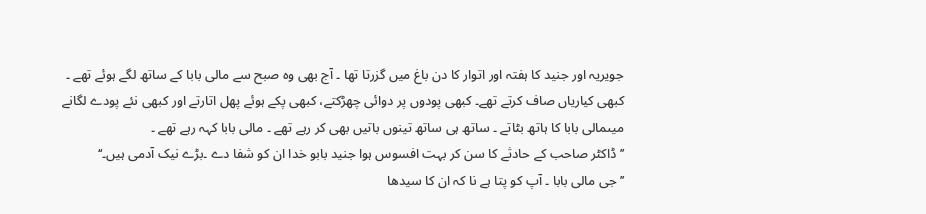جویریہ اور جنید کا ہفتہ اور اتوار کا دن باغ میں گزرتا تھا ۔ آج بھی وہ صبح سے مالی بابا کے ساتھ لگے ہوئے تھے ۔ کبھی کیاریاں صاف کرتے تھے۔ کبھی پودوں پر دوائی چھڑکتے، کبھی پکے ہوئے پھل اتارتے اور کبھی نئے پودے لگانے میںمالی بابا کا ہاتھ بٹاتے ۔ ساتھ ہی ساتھ تینوں باتیں بھی کر رہے تھے ۔ مالی بابا کہہ رہے تھے ۔
’’ ڈاکٹر صاحب کے حادثے کا سن کر بہت افسوس ہوا جنید بابو خدا ان کو شفا دے ۔بڑے نیک آدمی ہیں۔‘‘
’’ جی مالی بابا ۔ آپ کو پتا ہے نا کہ ان کا سیدھا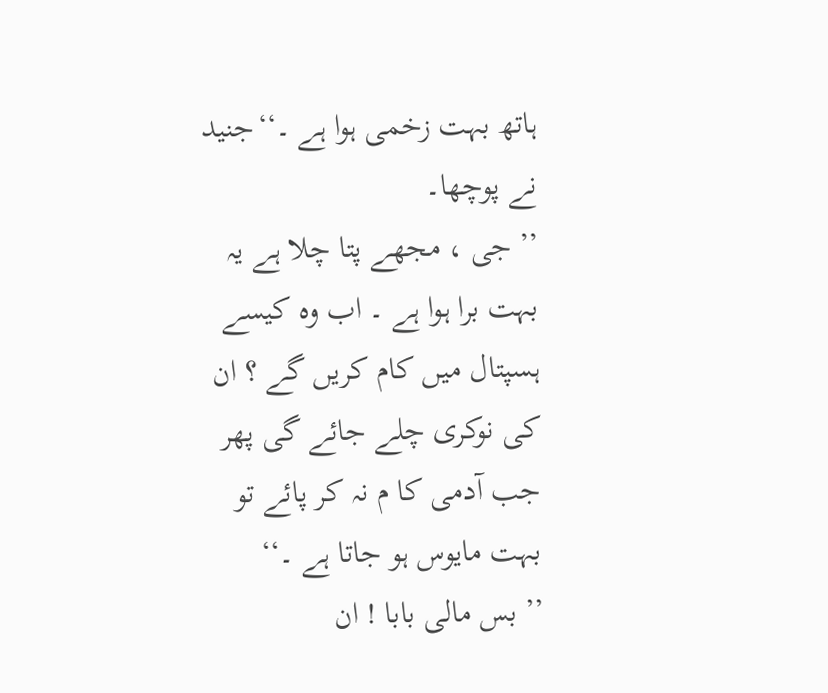ہاتھ بہت زخمی ہوا ہے ۔‘‘جنید نے پوچھا۔
’’ جی ، مجھے پتا چلا ہے یہ بہت برا ہوا ہے ۔ اب وہ کیسے ہسپتال میں کام کریں گے ؟ ان کی نوکری چلے جائے گی پھر جب آدمی کا م نہ کر پائے تو بہت مایوس ہو جاتا ہے ۔‘‘
’’ بس مالی بابا ! ان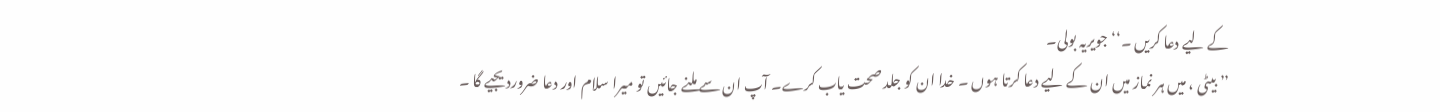کے لیے دعا کریں ۔‘‘جویریہ بولی۔
’’ بیٹی ، میں ہر نماز میں ان کے لیے دعا کرتا ہوں ۔ خدا ان کو جلد صحت یاب کرے۔ آپ ان سے ملنے جائیں تو میرا سلام اور دعا ضرورد یجیے گا ۔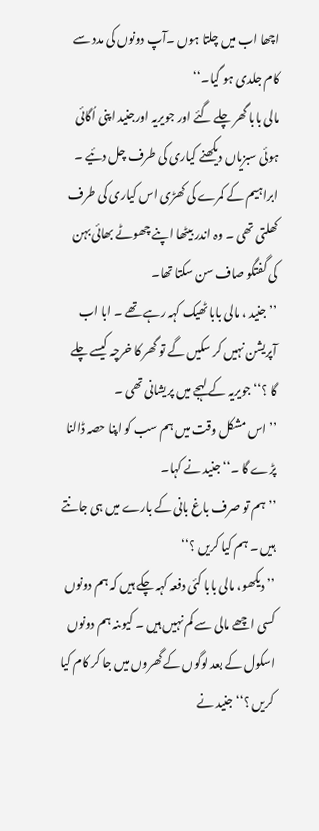اچھا اب میں چلتا ہوں ۔آپ دونوں کی مدد سے کام جلدی ہو گیا۔‘‘
مالی بابا گھر چلے گئے اور جویریہ اورجنید اپنی اُگائی ہوئی سبزیاں دیکھنے کیاری کی طرف چل دئیے ۔ ابراہیم کے کمرے کی کھڑی اس کیاری کی طرف کھلتی تھی ۔ وہ اندر بیٹھا اپنے چھوٹے بھائی بہن کی گفتگو صاف سن سکتا تھا۔
’’ جنید ، مالی بابا ٹھیک کہہ رہے تھے ۔ ابا اب آپریشن نہیں کر سکیں گے تو گھر کا خرچہ کیسے چلے گا ؟‘‘ جویریہ کے لہجے میں پریشانی تھی ۔
’’ اس مشکل وقت میں ہم سب کو اپنا حصہ ڈالنا پڑے گا ۔‘‘جنید نے کہا۔
’’ ہم تو صرف باغ بانی کے بارے میں ہی جانتے ہیں ۔ ہم کیا کریں ؟‘‘
’’ دیکھو، مالی بابا کئی دفعہ کہہ چکے ہیں کہ ہم دونوں کسی اچھے مالی سے کم نہیں ہیں ۔ کیوںنہ ہم دونوں اسکول کے بعد لوگوں کے گھروں میں جا کر کام کیا کریں ؟‘‘ جنید نے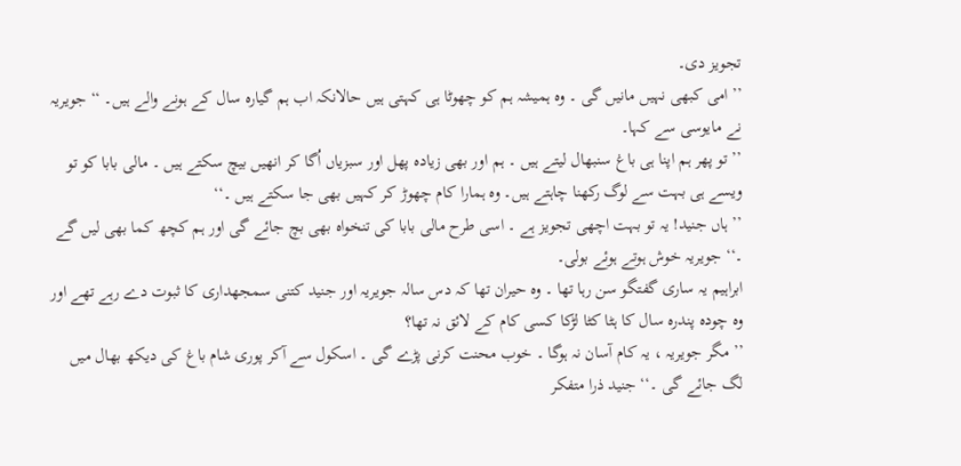تجویز دی۔
’’ امی کبھی نہیں مانیں گی ۔ وہ ہمیشہ ہم کو چھوٹا ہی کہتی ہیں حالانکہ اب ہم گیارہ سال کے ہونے والے ہیں۔ ‘‘ جویریہ نے مایوسی سے کہا۔
’’ تو پھر ہم اپنا ہی باغ سنبھال لیتے ہیں ۔ ہم اور بھی زیادہ پھل اور سبزیاں اُگا کر انھیں بیچ سکتے ہیں ۔ مالی بابا کو تو ویسے ہی بہت سے لوگ رکھنا چاہتے ہیں۔ وہ ہمارا کام چھوڑ کر کہیں بھی جا سکتے ہیں ۔‘‘
’’ ہاں جنید! یہ تو بہت اچھی تجویز ہے ۔ اسی طرح مالی بابا کی تنخواہ بھی بچ جائے گی اور ہم کچھ کما بھی لیں گے ۔‘‘ جویریہ خوش ہوتے ہوئے بولی۔
ابراہیم یہ ساری گفتگو سن رہا تھا ۔ وہ حیران تھا کہ دس سالہ جویریہ اور جنید کتنی سمجھداری کا ثبوت دے رہے تھے اور وہ چودہ پندرہ سال کا ہٹا کٹا لڑکا کسی کام کے لائق نہ تھا؟
’’ مگر جویریہ ، یہ کام آسان نہ ہوگا ۔ خوب محنت کرنی پڑے گی ۔ اسکول سے آکر پوری شام باغ کی دیکھ بھال میں لگ جائے گی ۔‘‘ جنید ذرا متفکر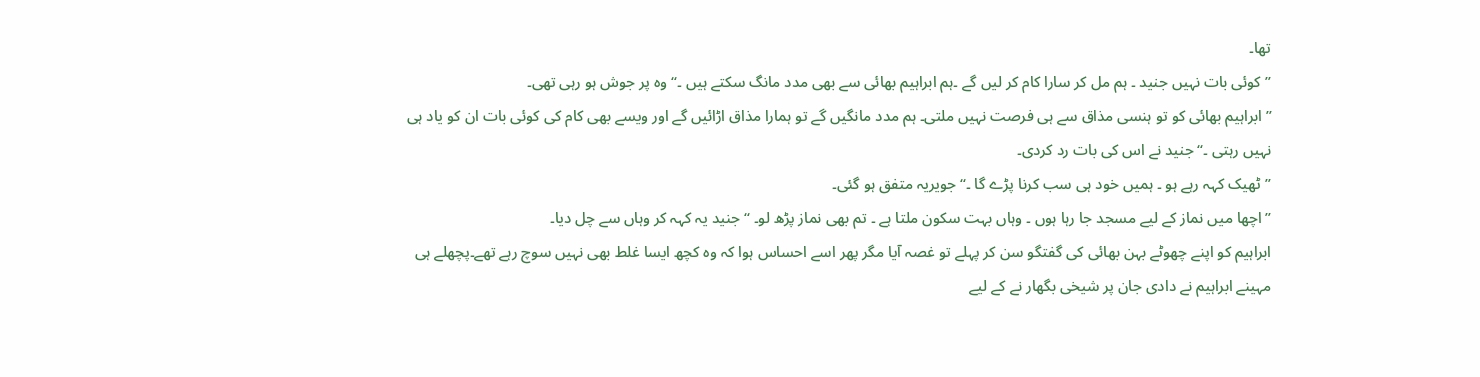تھا۔
’’ کوئی بات نہیں جنید ۔ ہم مل کر سارا کام کر لیں گے ۔ہم ابراہیم بھائی سے بھی مدد مانگ سکتے ہیں ۔‘‘ وہ پر جوش ہو رہی تھی۔
’’ ابراہیم بھائی کو تو ہنسی مذاق سے ہی فرصت نہیں ملتی۔ ہم مدد مانگیں گے تو ہمارا مذاق اڑائیں گے اور ویسے بھی کام کی کوئی بات ان کو یاد ہی نہیں رہتی ۔‘‘ جنید نے اس کی بات رد کردی۔
’’ ٹھیک کہہ رہے ہو ۔ ہمیں خود ہی سب کرنا پڑے گا ۔‘‘ جویریہ متفق ہو گئی۔
’’اچھا میں نماز کے لیے مسجد جا رہا ہوں ۔ وہاں بہت سکون ملتا ہے ۔ تم بھی نماز پڑھ لو۔ ‘‘ جنید یہ کہہ کر وہاں سے چل دیا۔
ابراہیم کو اپنے چھوٹے بہن بھائی کی گفتگو سن کر پہلے تو غصہ آیا مگر پھر اسے احساس ہوا کہ وہ کچھ ایسا غلط بھی نہیں سوچ رہے تھے۔پچھلے ہی مہینے ابراہیم نے دادی جان پر شیخی بگھار نے کے لیے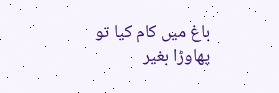باغ میں کام کیا تو پھاوڑا بغیر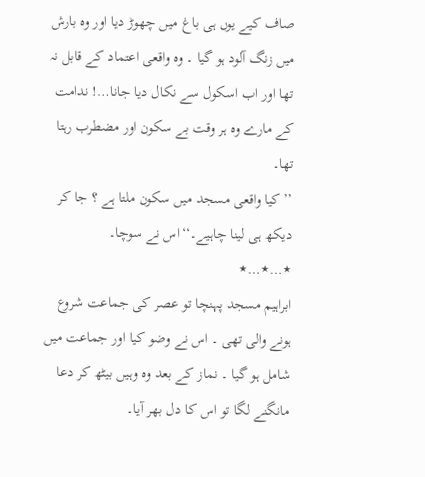صاف کیے یوں ہی باغ میں چھوڑ دیا اور وہ بارش میں زنگ آلود ہو گیا ۔ وہ واقعی اعتماد کے قابل نہ تھا اور اب اسکول سے نکال دیا جانا…! ندامت کے مارے وہ ہر وقت بے سکون اور مضطرب رہتا تھا۔
’’ کیا واقعی مسجد میں سکون ملتا ہے ؟ جا کر دیکھ ہی لینا چاہیے۔‘‘اس نے سوچا۔
٭…٭…٭
ابراہیم مسجد پہنچا تو عصر کی جماعت شروع ہونے والی تھی ۔ اس نے وضو کیا اور جماعت میں شامل ہو گیا ۔ نماز کے بعد وہ وہیں بیٹھ کر دعا مانگنے لگا تو اس کا دل بھر آیا۔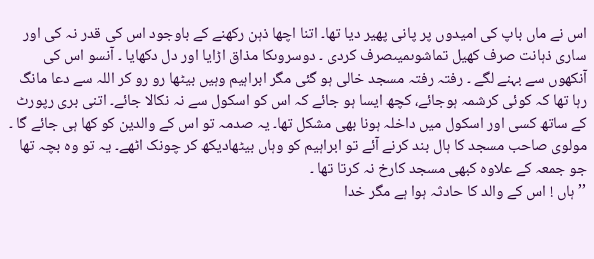اس نے ماں باپ کی امیدوں پر پانی پھیر دیا تھا۔ اتنا اچھا ذہن رکھنے کے باوجود اس کی قدر نہ کی اور ساری ذہانت صرف کھیل تماشوںمیںصرف کردی ۔ دوسروںکا مذاق اڑایا اور دل دکھایا ۔ آنسو اس کی آنکھوں سے بہنے لگے ۔ رفتہ رفتہ مسجد خالی ہو گئی مگر ابراہیم وہیں بیٹھا رو رو کر اللہ سے دعا مانگ رہا تھا کہ کوئی کرشمہ ہوجائے، کچھ ایسا ہو جائے کہ اس کو اسکول سے نہ نکالا جائے۔ اتنی بری رپورٹ کے ساتھ کسی اور اسکول میں داخلہ ہونا بھی مشکل تھا۔ یہ صدمہ تو اس کے والدین کو کھا ہی جائے گا ۔
مولوی صاحب مسجد کا ہال بند کرنے آئے تو ابراہیم کو وہاں بیٹھادیکھ کر چونک اٹھے۔ یہ تو وہ بچہ تھا جو جمعہ کے علاوہ کبھی مسجد کارخ نہ کرتا تھا ۔
’’ ہاں ! اس کے والد کا حادثہ ہوا ہے مگر خدا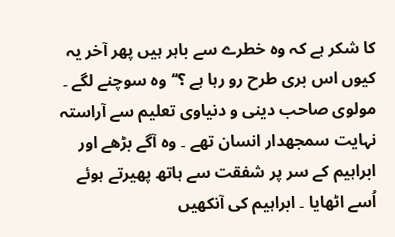کا شکر ہے کہ وہ خطرے سے باہر ہیں پھر آخر یہ کیوں اس بری طرح رو رہا ہے ؟‘‘وہ سوچنے لگے ۔ مولوی صاحب دینی و دنیاوی تعلیم سے آراستہ نہایت سمجھدار انسان تھے ۔ وہ آگے بڑھے اور ابراہیم کے سر پر شفقت سے ہاتھ پھیرتے ہوئے اُسے اٹھایا ۔ ابراہیم کی آنکھیں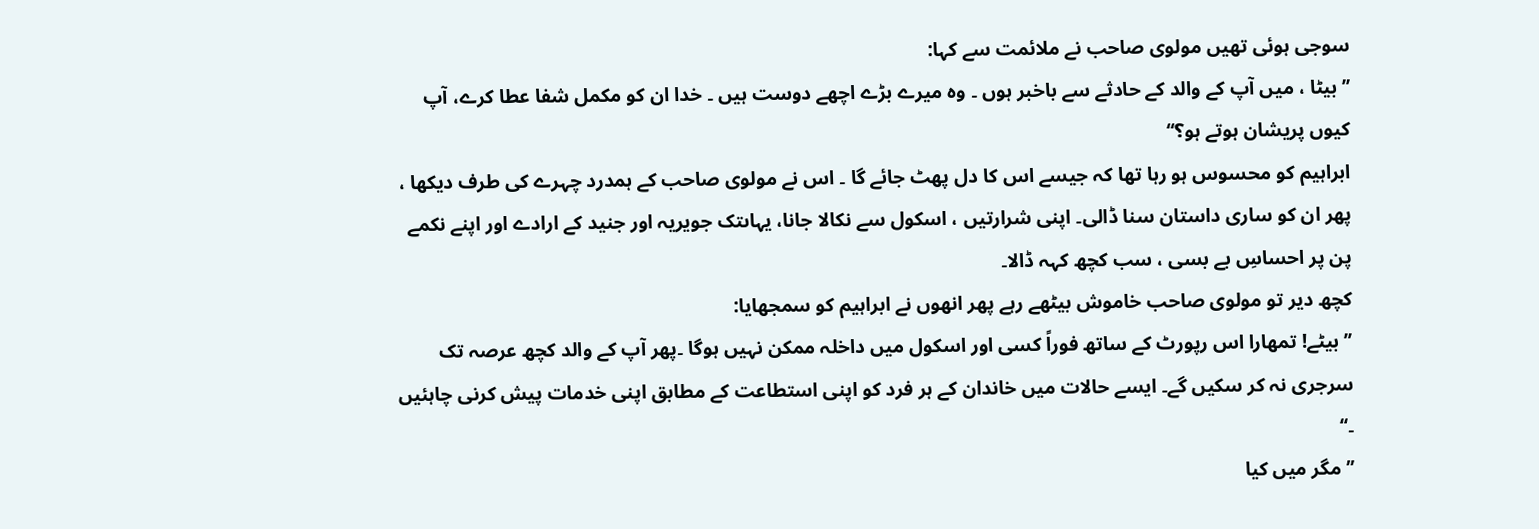سوجی ہوئی تھیں مولوی صاحب نے ملائمت سے کہا:
’’ بیٹا ، میں آپ کے والد کے حادثے سے باخبر ہوں ۔ وہ میرے بڑے اچھے دوست ہیں ۔ خدا ان کو مکمل شفا عطا کرے، آپ کیوں پریشان ہوتے ہو؟‘‘
ابراہیم کو محسوس ہو رہا تھا کہ جیسے اس کا دل پھٹ جائے گا ۔ اس نے مولوی صاحب کے ہمدرد چہرے کی طرف دیکھا ، پھر ان کو ساری داستان سنا ڈالی۔ اپنی شرارتیں ، اسکول سے نکالا جانا، یہاںتک جویریہ اور جنید کے ارادے اور اپنے نکمے پن پر احساسِ بے بسی ، سب کچھ کہہ ڈالا۔
کچھ دیر تو مولوی صاحب خاموش بیٹھے رہے پھر انھوں نے ابراہیم کو سمجھایا:
’’ بیٹے! تمھارا اس رپورٹ کے ساتھ فوراً کسی اور اسکول میں داخلہ ممکن نہیں ہوگا ۔پھر آپ کے والد کچھ عرصہ تک سرجری نہ کر سکیں گے۔ ایسے حالات میں خاندان کے ہر فرد کو اپنی استطاعت کے مطابق اپنی خدمات پیش کرنی چاہئیں ۔‘‘
’’ مگر میں کیا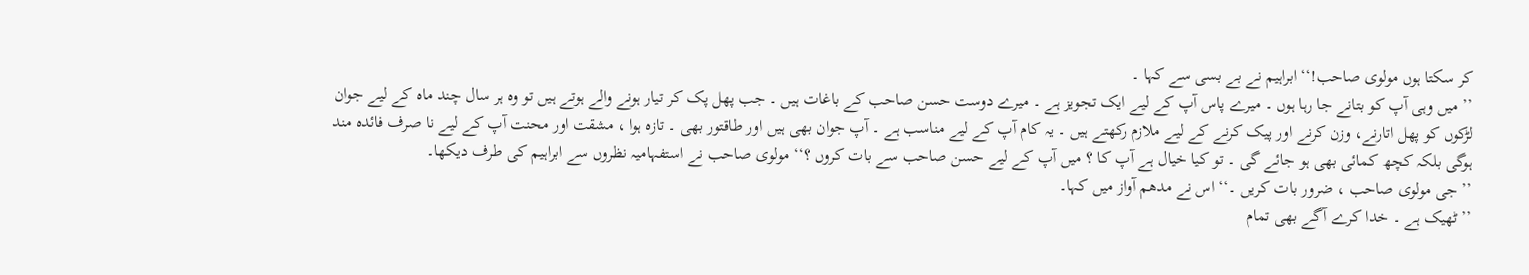کر سکتا ہوں مولوی صاحب!‘‘ ابراہیم نے بے بسی سے کہا ۔
’’ میں وہی آپ کو بتانے جا رہا ہوں ۔ میرے پاس آپ کے لیے ایک تجویز ہے ۔ میرے دوست حسن صاحب کے باغات ہیں ۔ جب پھل پک کر تیار ہونے والے ہوتے ہیں تو وہ ہر سال چند ماہ کے لیے جوان لڑکوں کو پھل اتارنے، وزن کرنے اور پیک کرنے کے لیے ملازم رکھتے ہیں ۔ یہ کام آپ کے لیے مناسب ہے ۔ آپ جوان بھی ہیں اور طاقتور بھی ۔ تازہ ہوا ، مشقت اور محنت آپ کے لیے نا صرف فائدہ مند ہوگی بلکہ کچھ کمائی بھی ہو جائے گی ۔ تو کیا خیال ہے آپ کا ؟ میں آپ کے لیے حسن صاحب سے بات کروں ؟‘‘ مولوی صاحب نے استفہامیہ نظروں سے ابراہیم کی طرف دیکھا۔
’’ جی مولوی صاحب ، ضرور بات کریں ۔‘‘ اس نے مدھم آواز میں کہا۔
’’ ٹھیک ہے ۔ خدا کرے آگے بھی تمام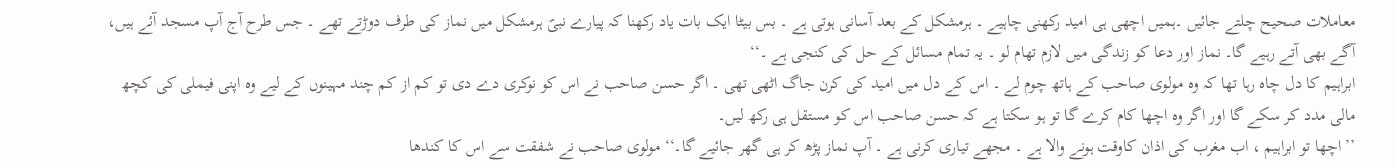معاملات صحیح چلتے جائیں ۔ہمیں اچھی ہی امید رکھنی چاہیے ۔ ہرمشکل کے بعد آسانی ہوتی ہے ۔ بس بیٹا ایک بات یاد رکھنا کہ پیارے نبیؐ ہرمشکل میں نماز کی طرف دوڑتے تھے ۔ جس طرح آج آپ مسجد آئے ہیں، آگے بھی آتے رہیے گا۔ نماز اور دعا کو زندگی میں لازم تھام لو ۔ یہ تمام مسائل کے حل کی کنجی ہے ۔‘‘
ابراہیم کا دل چاہ رہا تھا کہ وہ مولوی صاحب کے ہاتھ چوم لے ۔ اس کے دل میں امید کی کرن جاگ اٹھی تھی ۔ اگر حسن صاحب نے اس کو نوکری دے دی تو کم از کم چند مہینوں کے لیے وہ اپنی فیملی کی کچھ مالی مدد کر سکے گا اور اگر وہ اچھا کام کرے گا تو ہو سکتا ہے کہ حسن صاحب اس کو مستقل ہی رکھ لیں۔
’’ اچھا تو ابراہیم ، اب مغرب کی اذان کاوقت ہونے والا ہے ۔ مجھے تیاری کرنی ہے ۔ آپ نماز پڑھ کر ہی گھر جائیے گا۔‘‘ مولوی صاحب نے شفقت سے اس کا کندھا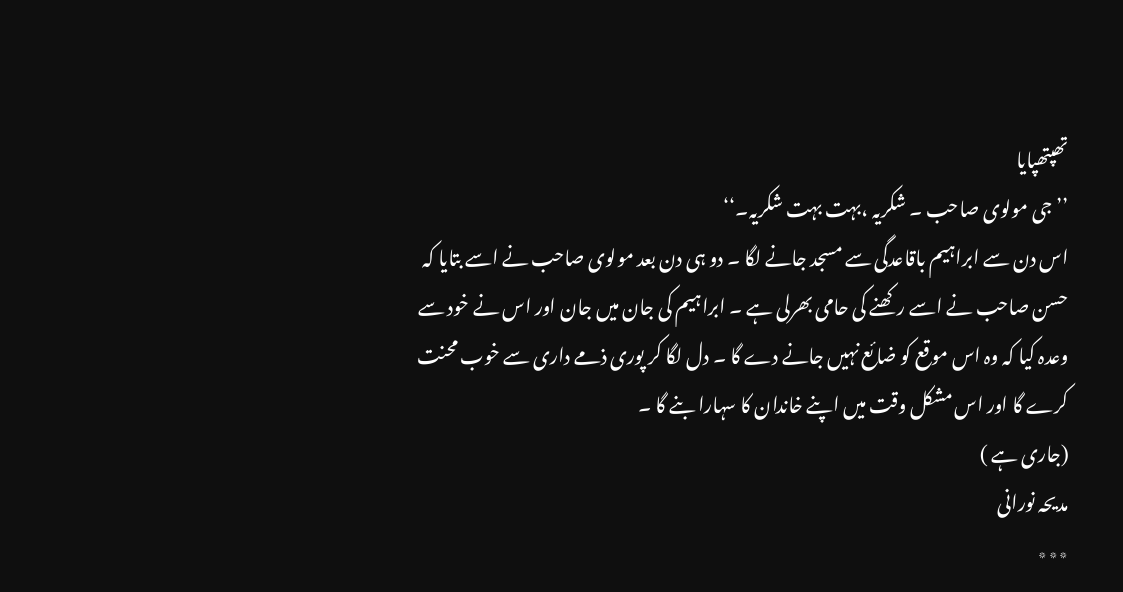تھپتھپایا
’’ جی مولوی صاحب ۔ شکریہ ،بہت بہت شکریہ۔‘‘
اس دن سے ابراہیم باقاعدگی سے مسجد جانے لگا ۔ دو ہی دن بعد مولوی صاحب نے اسے بتایا کہ حسن صاحب نے اسے رکھنے کی حامی بھرلی ہے ۔ ابراہیم کی جان میں جان اور اس نے خود سے وعدہ کیا کہ وہ اس موقع کو ضائع نہیں جانے دے گا ۔ دل لگا کر پوری ذمے داری سے خوب محنت کرے گا اور اس مشکل وقت میں اپنے خاندان کا سہارا بنے گا ۔
(جاری ہے )
مدیحہ نورانی
٭٭٭